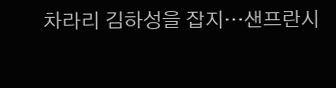차라리 김하성을 잡지…샌프란시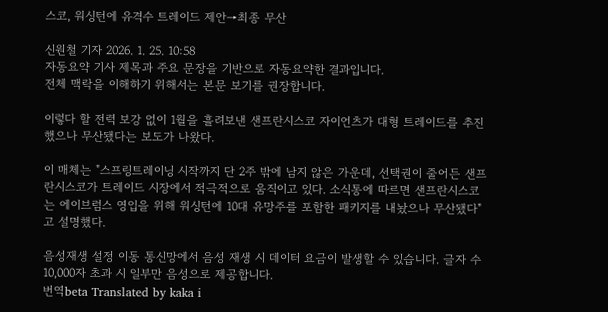스코, 워싱턴에 유격수 트레이드 제안→최종 무산

신원철 기자 2026. 1. 25. 10:58
자동요약 기사 제목과 주요 문장을 기반으로 자동요약한 결과입니다.
전체 맥락을 이해하기 위해서는 본문 보기를 권장합니다.

이렇다 할 전력 보강 없이 1월을 흘려보낸 샌프란시스코 자이언츠가 대형 트레이드를 추진했으나 무산됐다는 보도가 나왔다.

이 매체는 "스프링트레이닝 시작까지 단 2주 밖에 남지 않은 가운데, 선택권이 줄어든 샌프란시스코가 트레이드 시장에서 적극적으로 움직이고 있다. 소식통에 따르면 샌프란시스코는 에이브럼스 영입을 위해 워싱턴에 10대 유망주를 포함한 패키지를 내놨으나 무산됐다"고 설명했다.

음성재생 설정 이동 통신망에서 음성 재생 시 데이터 요금이 발생할 수 있습니다. 글자 수 10,000자 초과 시 일부만 음성으로 제공합니다.
번역beta Translated by kaka i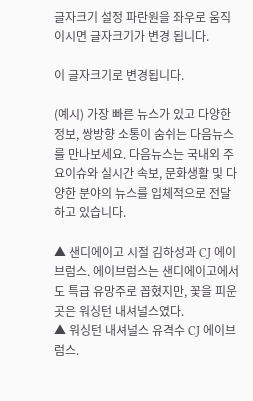글자크기 설정 파란원을 좌우로 움직이시면 글자크기가 변경 됩니다.

이 글자크기로 변경됩니다.

(예시) 가장 빠른 뉴스가 있고 다양한 정보, 쌍방향 소통이 숨쉬는 다음뉴스를 만나보세요. 다음뉴스는 국내외 주요이슈와 실시간 속보, 문화생활 및 다양한 분야의 뉴스를 입체적으로 전달하고 있습니다.

▲ 샌디에이고 시절 김하성과 CJ 에이브럼스. 에이브럼스는 샌디에이고에서도 특급 유망주로 꼽혔지만, 꽃을 피운 곳은 워싱턴 내셔널스였다.
▲ 워싱턴 내셔널스 유격수 CJ 에이브럼스.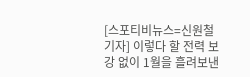[스포티비뉴스=신원철 기자] 이렇다 할 전력 보강 없이 1월을 흘려보낸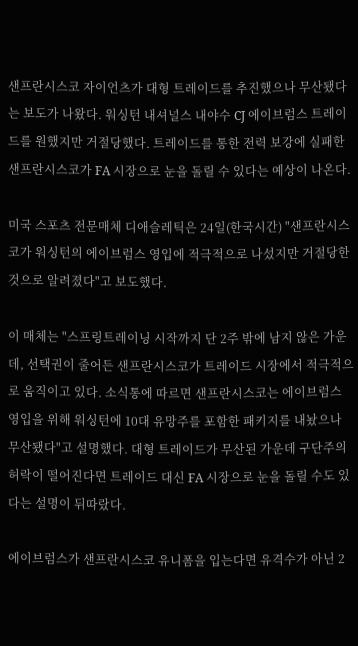샌프란시스코 자이언츠가 대형 트레이드를 추진했으나 무산됐다는 보도가 나왔다. 워싱턴 내셔널스 내야수 CJ 에이브럼스 트레이드를 원했지만 거절당했다. 트레이드를 통한 전력 보강에 실패한 샌프란시스코가 FA 시장으로 눈을 돌릴 수 있다는 예상이 나온다.

미국 스포츠 전문매체 디애슬레틱은 24일(한국시간) "샌프란시스코가 워싱턴의 에이브럼스 영입에 적극적으로 나섰지만 거절당한 것으로 알려졌다"고 보도했다.

이 매체는 "스프링트레이닝 시작까지 단 2주 밖에 남지 않은 가운데, 선택권이 줄어든 샌프란시스코가 트레이드 시장에서 적극적으로 움직이고 있다. 소식통에 따르면 샌프란시스코는 에이브럼스 영입을 위해 워싱턴에 10대 유망주를 포함한 패키지를 내놨으나 무산됐다"고 설명했다. 대형 트레이드가 무산된 가운데 구단주의 허락이 떨어진다면 트레이드 대신 FA 시장으로 눈을 돌릴 수도 있다는 설명이 뒤따랐다.

에이브럼스가 샌프란시스코 유니폼을 입는다면 유격수가 아닌 2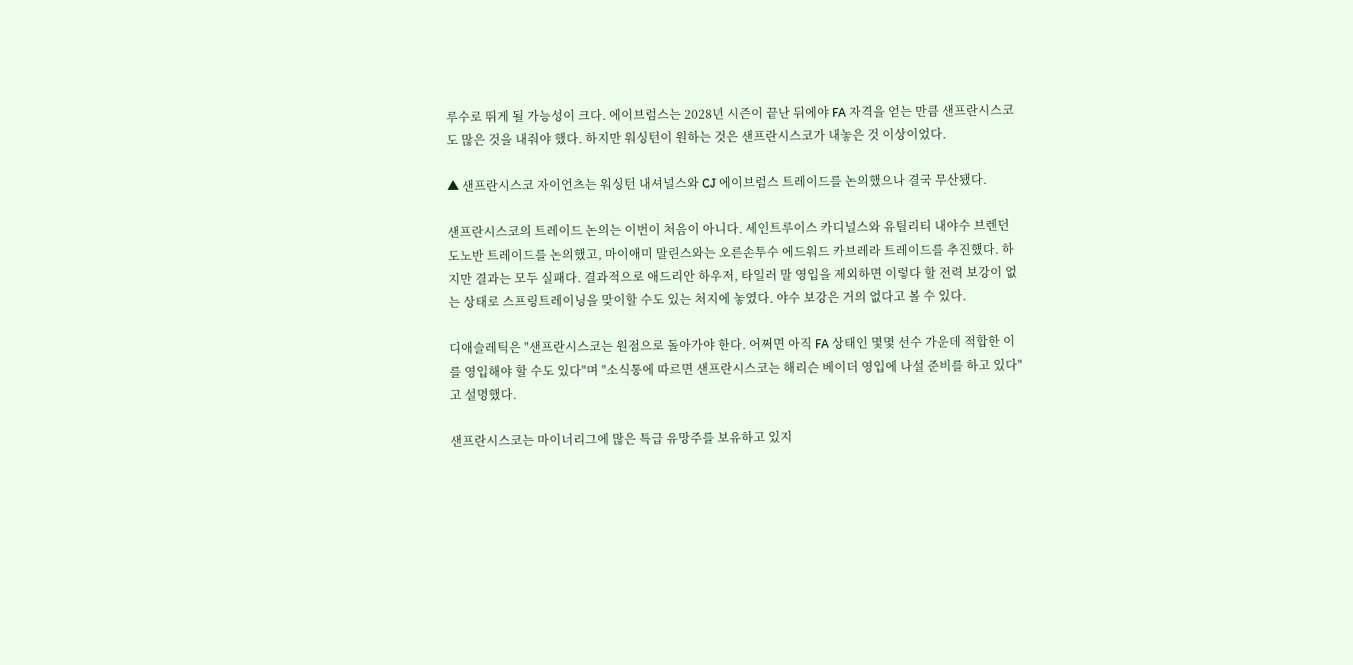루수로 뛰게 될 가능성이 크다. 에이브럼스는 2028년 시즌이 끝난 뒤에야 FA 자격을 얻는 만큼 샌프란시스코도 많은 것을 내줘야 했다. 하지만 워싱턴이 원하는 것은 샌프란시스코가 내놓은 것 이상이었다.

▲ 샌프란시스코 자이언츠는 워싱턴 내셔널스와 CJ 에이브럼스 트레이드를 논의했으나 결국 무산됐다.

샌프란시스코의 트레이드 논의는 이번이 처음이 아니다. 세인트루이스 카디널스와 유틸리티 내야수 브렌던 도노반 트레이드를 논의했고, 마이애미 말린스와는 오른손투수 에드워드 카브레라 트레이드를 추진헀다. 하지만 결과는 모두 실패다. 결과적으로 애드리안 하우저, 타일러 말 영입을 제외하면 이렇다 할 전력 보강이 없는 상태로 스프링트레이닝을 맞이할 수도 있는 처지에 놓였다. 야수 보강은 거의 없다고 볼 수 있다.

디애슬레틱은 "샌프란시스코는 원점으로 돌아가야 한다. 어쩌면 아직 FA 상태인 몇몇 선수 가운데 적합한 이를 영입해야 할 수도 있다"며 "소식통에 따르면 샌프란시스코는 해리슨 베이더 영입에 나설 준비를 하고 있다"고 설명했다.

샌프란시스코는 마이너리그에 많은 특급 유망주를 보유하고 있지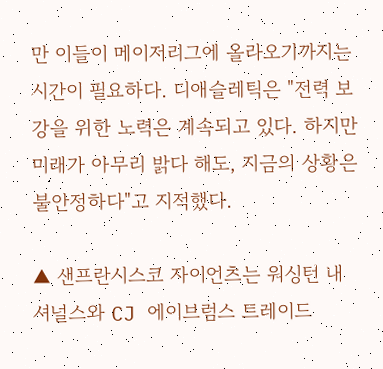만 이들이 메이저리그에 올라오기까지는 시간이 필요하다. 디애슬레틱은 "전력 보강을 위한 노력은 계속되고 있다. 하지만 미래가 아무리 밝다 해도, 지금의 상황은 불안정하다"고 지적했다.

▲ 샌프란시스코 자이언츠는 워싱턴 내셔널스와 CJ 에이브럼스 트레이드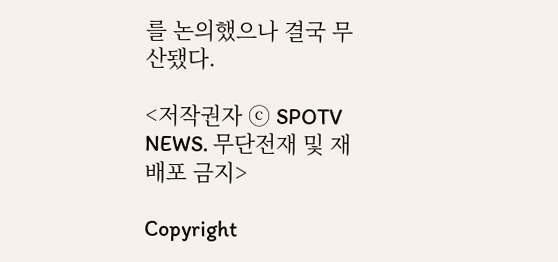를 논의했으나 결국 무산됐다.

<저작권자 ⓒ SPOTV NEWS. 무단전재 및 재배포 금지>

Copyright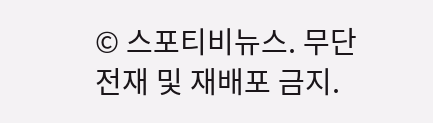© 스포티비뉴스. 무단전재 및 재배포 금지.